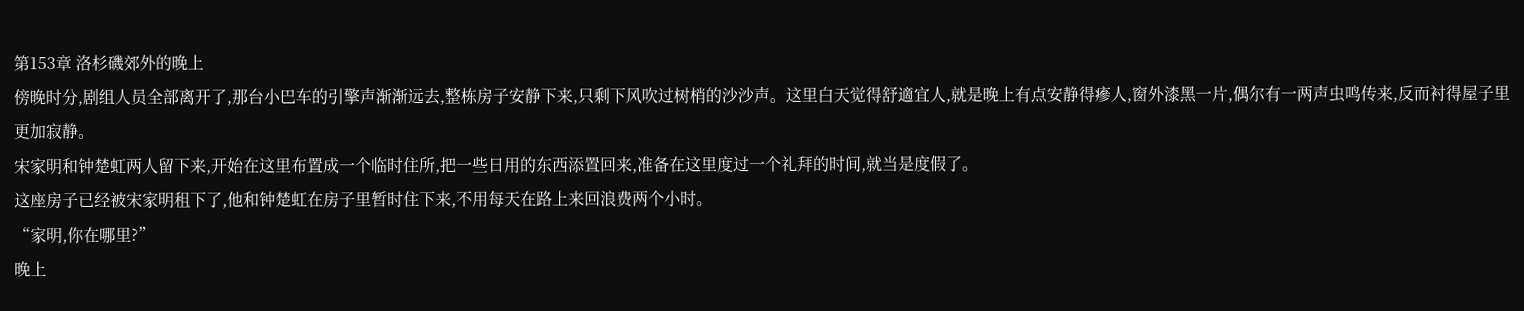第153章 洛杉磯郊外的晚上
傍晚时分,剧组人员全部离开了,那台小巴车的引擎声渐渐远去,整栋房子安静下来,只剩下风吹过树梢的沙沙声。这里白天觉得舒適宜人,就是晚上有点安静得瘮人,窗外漆黑一片,偶尔有一两声虫鸣传来,反而衬得屋子里更加寂静。
宋家明和钟楚虹两人留下来,开始在这里布置成一个临时住所,把一些日用的东西添置回来,准备在这里度过一个礼拜的时间,就当是度假了。
这座房子已经被宋家明租下了,他和钟楚虹在房子里暂时住下来,不用每天在路上来回浪费两个小时。
“家明,你在哪里?”
晚上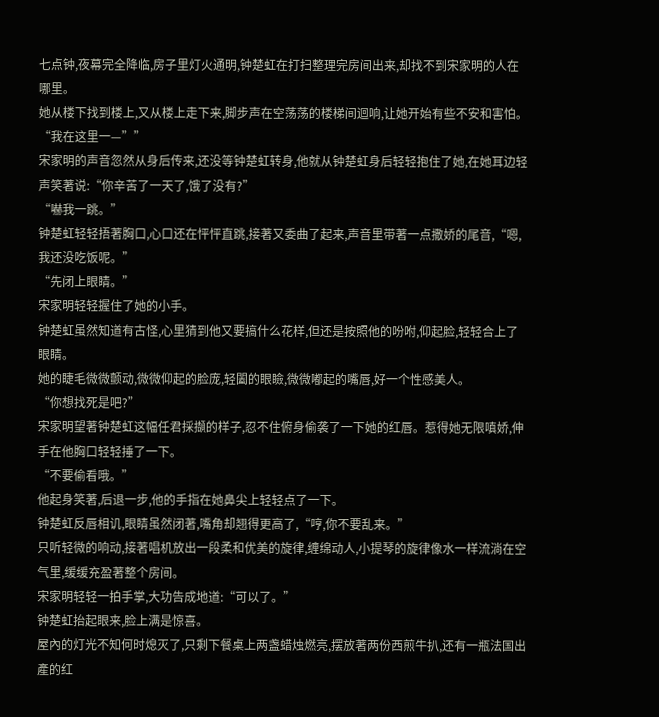七点钟,夜幕完全降临,房子里灯火通明,钟楚虹在打扫整理完房间出来,却找不到宋家明的人在哪里。
她从楼下找到楼上,又从楼上走下来,脚步声在空荡荡的楼梯间迴响,让她开始有些不安和害怕。
“我在这里一—””
宋家明的声音忽然从身后传来,还没等钟楚虹转身,他就从钟楚虹身后轻轻抱住了她,在她耳边轻声笑著说:“你辛苦了一天了,饿了没有?”
“嚇我一跳。”
钟楚虹轻轻捂著胸口,心口还在怦怦直跳,接著又委曲了起来,声音里带著一点撒娇的尾音,“嗯,我还没吃饭呢。”
“先闭上眼睛。”
宋家明轻轻握住了她的小手。
钟楚虹虽然知道有古怪,心里猜到他又要搞什么花样,但还是按照他的吩咐,仰起脸,轻轻合上了眼睛。
她的睫毛微微颤动,微微仰起的脸庞,轻闔的眼瞼,微微嘟起的嘴唇,好一个性感美人。
“你想找死是吧?”
宋家明望著钟楚虹这幅任君採擷的样子,忍不住俯身偷袭了一下她的红唇。惹得她无限嗔娇,伸手在他胸口轻轻捶了一下。
“不要偷看哦。”
他起身笑著,后退一步,他的手指在她鼻尖上轻轻点了一下。
钟楚虹反唇相讥,眼睛虽然闭著,嘴角却翘得更高了,“哼,你不要乱来。”
只听轻微的响动,接著唱机放出一段柔和优美的旋律,缠绵动人,小提琴的旋律像水一样流淌在空气里,缓缓充盈著整个房间。
宋家明轻轻一拍手掌,大功告成地道:“可以了。”
钟楚虹抬起眼来,脸上满是惊喜。
屋內的灯光不知何时熄灭了,只剩下餐桌上两盏蜡烛燃亮,摆放著两份西煎牛扒,还有一瓶法国出產的红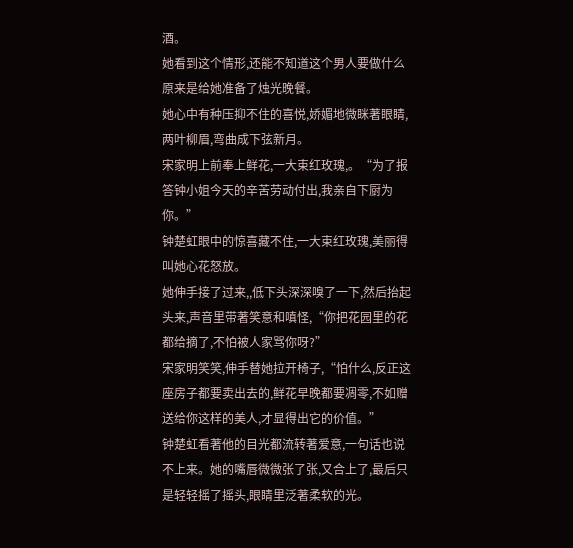酒。
她看到这个情形,还能不知道这个男人要做什么原来是给她准备了烛光晚餐。
她心中有种压抑不住的喜悦,娇媚地微眯著眼睛,两叶柳眉,弯曲成下弦新月。
宋家明上前奉上鲜花,一大束红玫瑰,。“为了报答钟小姐今天的辛苦劳动付出,我亲自下厨为你。”
钟楚虹眼中的惊喜藏不住,一大束红玫瑰,美丽得叫她心花怒放。
她伸手接了过来,,低下头深深嗅了一下,然后抬起头来,声音里带著笑意和嗔怪,“你把花园里的花都给摘了,不怕被人家骂你呀?”
宋家明笑笑,伸手替她拉开椅子,“怕什么,反正这座房子都要卖出去的,鲜花早晚都要凋零,不如赠送给你这样的美人,才显得出它的价值。”
钟楚虹看著他的目光都流转著爱意,一句话也说不上来。她的嘴唇微微张了张,又合上了,最后只是轻轻摇了摇头,眼睛里泛著柔软的光。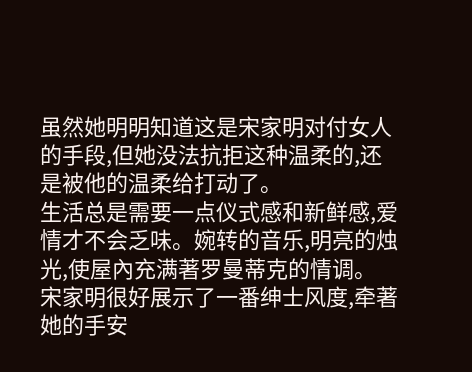虽然她明明知道这是宋家明对付女人的手段,但她没法抗拒这种温柔的,还是被他的温柔给打动了。
生活总是需要一点仪式感和新鲜感,爱情才不会乏味。婉转的音乐,明亮的烛光,使屋內充满著罗曼蒂克的情调。
宋家明很好展示了一番绅士风度,牵著她的手安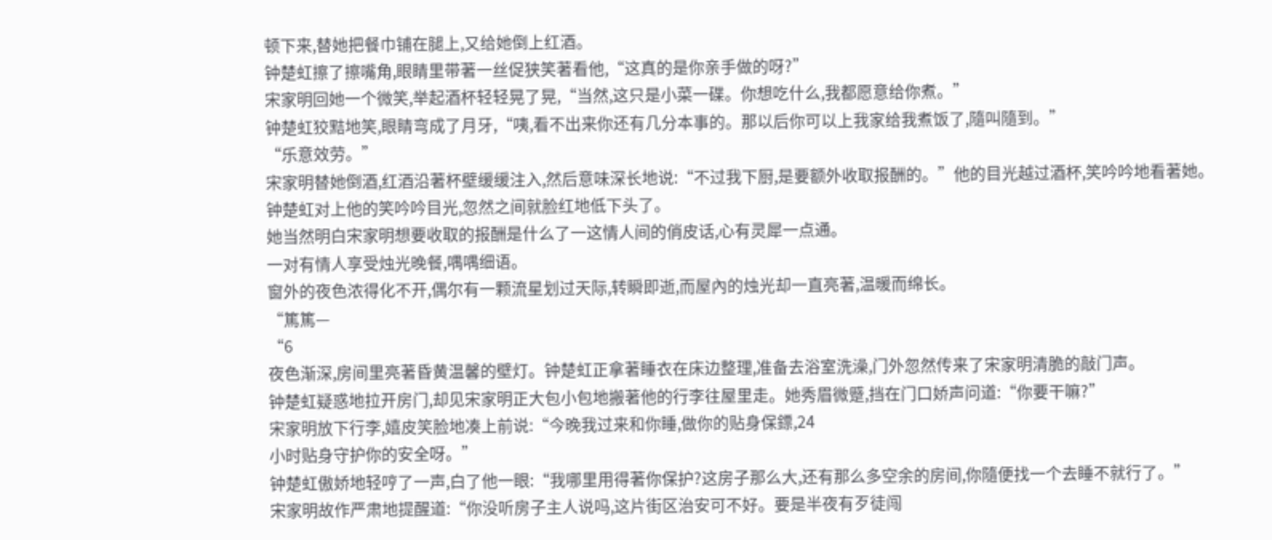顿下来,替她把餐巾铺在腿上,又给她倒上红酒。
钟楚虹擦了擦嘴角,眼睛里带著一丝促狭笑著看他,“这真的是你亲手做的呀?”
宋家明回她一个微笑,举起酒杯轻轻晃了晃,“当然,这只是小菜一碟。你想吃什么,我都愿意给你煮。”
钟楚虹狡黠地笑,眼睛弯成了月牙,“咦,看不出来你还有几分本事的。那以后你可以上我家给我煮饭了,隨叫隨到。”
“乐意效劳。”
宋家明替她倒酒,红酒沿著杯壁缓缓注入,然后意味深长地说:“不过我下厨,是要额外收取报酬的。”他的目光越过酒杯,笑吟吟地看著她。
钟楚虹对上他的笑吟吟目光,忽然之间就脸红地低下头了。
她当然明白宋家明想要收取的报酬是什么了一这情人间的俏皮话,心有灵犀一点通。
一对有情人享受烛光晚餐,喁喁细语。
窗外的夜色浓得化不开,偶尔有一颗流星划过天际,转瞬即逝,而屋內的烛光却一直亮著,温暖而绵长。
“篤篤—
“6
夜色渐深,房间里亮著昏黄温馨的壁灯。钟楚虹正拿著睡衣在床边整理,准备去浴室洗澡,门外忽然传来了宋家明清脆的敲门声。
钟楚虹疑惑地拉开房门,却见宋家明正大包小包地搬著他的行李往屋里走。她秀眉微蹙,挡在门口娇声问道:“你要干嘛?”
宋家明放下行李,嬉皮笑脸地凑上前说:“今晚我过来和你睡,做你的贴身保鏢,24
小时贴身守护你的安全呀。”
钟楚虹傲娇地轻哼了一声,白了他一眼:“我哪里用得著你保护?这房子那么大,还有那么多空余的房间,你隨便找一个去睡不就行了。”
宋家明故作严肃地提醒道:“你没听房子主人说吗,这片街区治安可不好。要是半夜有歹徒闯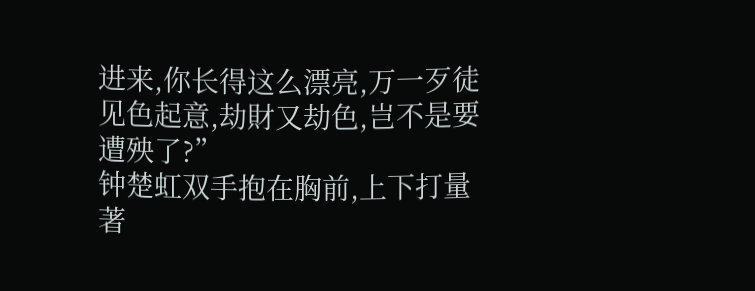进来,你长得这么漂亮,万一歹徒见色起意,劫財又劫色,岂不是要遭殃了?”
钟楚虹双手抱在胸前,上下打量著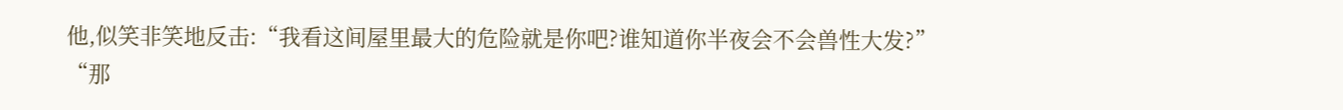他,似笑非笑地反击:“我看这间屋里最大的危险就是你吧?谁知道你半夜会不会兽性大发?”
“那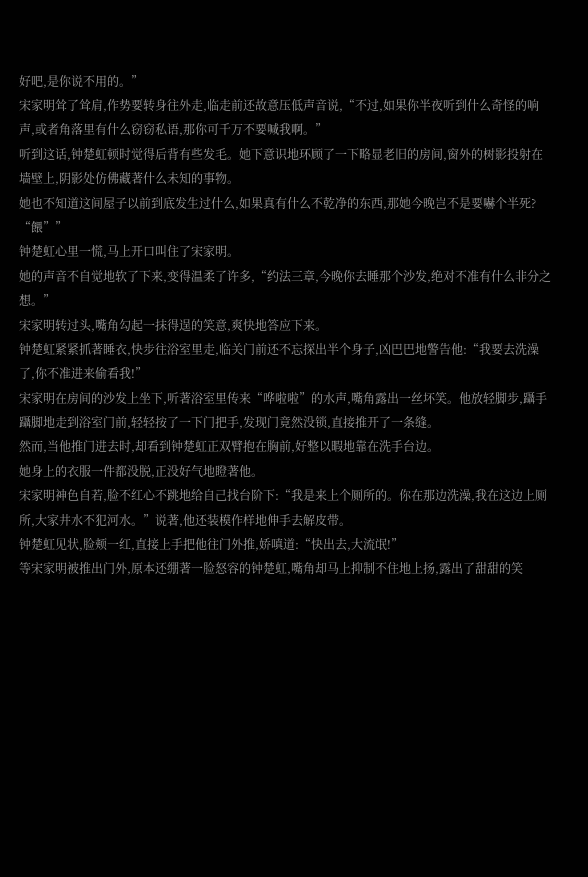好吧,是你说不用的。”
宋家明耸了耸肩,作势要转身往外走,临走前还故意压低声音说,“不过,如果你半夜听到什么奇怪的响声,或者角落里有什么窃窃私语,那你可千万不要喊我啊。”
听到这话,钟楚虹顿时觉得后背有些发毛。她下意识地环顾了一下略显老旧的房间,窗外的树影投射在墙壁上,阴影处仿佛藏著什么未知的事物。
她也不知道这间屋子以前到底发生过什么,如果真有什么不乾净的东西,那她今晚岂不是要嚇个半死?
“餵””
钟楚虹心里一慌,马上开口叫住了宋家明。
她的声音不自觉地软了下来,变得温柔了许多,“约法三章,今晚你去睡那个沙发,绝对不准有什么非分之想。”
宋家明转过头,嘴角勾起一抹得逞的笑意,爽快地答应下来。
钟楚虹紧紧抓著睡衣,快步往浴室里走,临关门前还不忘探出半个身子,凶巴巴地警告他:“我要去洗澡了,你不准进来偷看我!”
宋家明在房间的沙发上坐下,听著浴室里传来“哗啦啦”的水声,嘴角露出一丝坏笑。他放轻脚步,躡手躡脚地走到浴室门前,轻轻按了一下门把手,发现门竟然没锁,直接推开了一条缝。
然而,当他推门进去时,却看到钟楚虹正双臂抱在胸前,好整以暇地靠在洗手台边。
她身上的衣服一件都没脱,正没好气地瞪著他。
宋家明神色自若,脸不红心不跳地给自己找台阶下:“我是来上个厕所的。你在那边洗澡,我在这边上厕所,大家井水不犯河水。”说著,他还装模作样地伸手去解皮带。
钟楚虹见状,脸颊一红,直接上手把他往门外推,娇嗔道:“快出去,大流氓!”
等宋家明被推出门外,原本还绷著一脸怒容的钟楚虹,嘴角却马上抑制不住地上扬,露出了甜甜的笑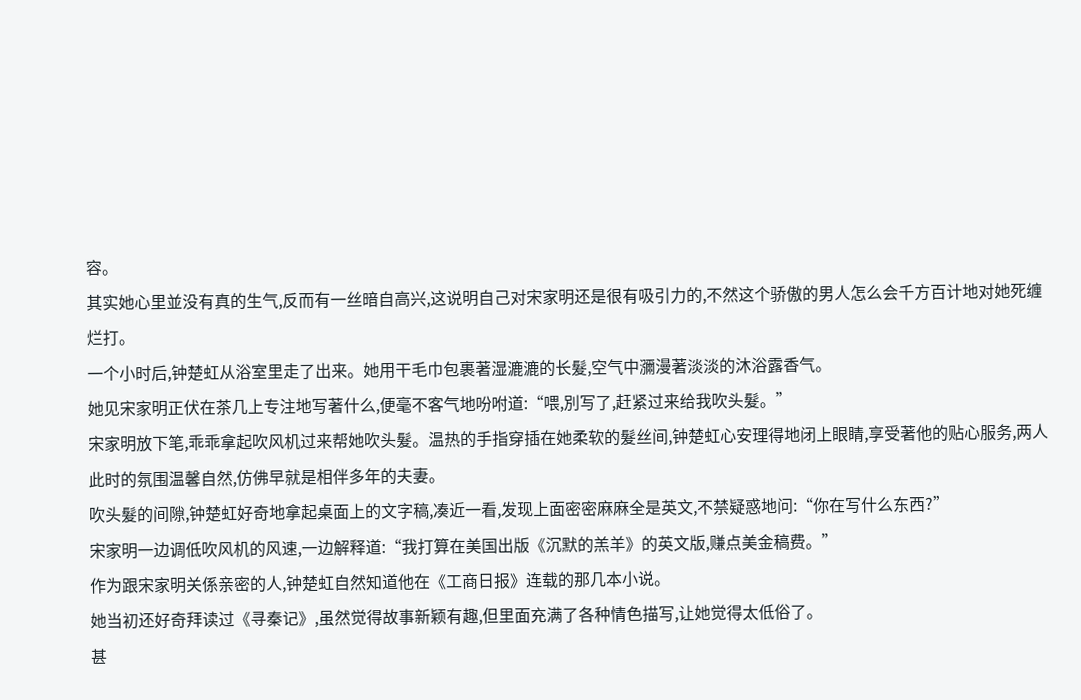容。
其实她心里並没有真的生气,反而有一丝暗自高兴,这说明自己对宋家明还是很有吸引力的,不然这个骄傲的男人怎么会千方百计地对她死缠烂打。
一个小时后,钟楚虹从浴室里走了出来。她用干毛巾包裹著湿漉漉的长髮,空气中瀰漫著淡淡的沐浴露香气。
她见宋家明正伏在茶几上专注地写著什么,便毫不客气地吩咐道:“喂,別写了,赶紧过来给我吹头髮。”
宋家明放下笔,乖乖拿起吹风机过来帮她吹头髮。温热的手指穿插在她柔软的髮丝间,钟楚虹心安理得地闭上眼睛,享受著他的贴心服务,两人此时的氛围温馨自然,仿佛早就是相伴多年的夫妻。
吹头髮的间隙,钟楚虹好奇地拿起桌面上的文字稿,凑近一看,发现上面密密麻麻全是英文,不禁疑惑地问:“你在写什么东西?”
宋家明一边调低吹风机的风速,一边解释道:“我打算在美国出版《沉默的羔羊》的英文版,赚点美金稿费。”
作为跟宋家明关係亲密的人,钟楚虹自然知道他在《工商日报》连载的那几本小说。
她当初还好奇拜读过《寻秦记》,虽然觉得故事新颖有趣,但里面充满了各种情色描写,让她觉得太低俗了。
甚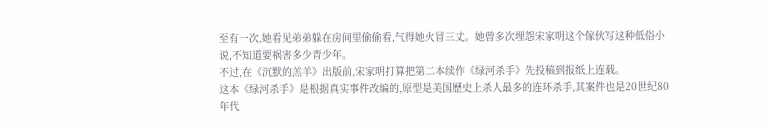至有一次,她看见弟弟躲在房间里偷偷看,气得她火冒三丈。她曾多次埋怨宋家明这个傢伙写这种低俗小说,不知道要祸害多少青少年。
不过,在《沉默的羔羊》出版前,宋家明打算把第二本续作《绿河杀手》先投稿到报纸上连载。
这本《绿河杀手》是根据真实事件改编的,原型是美国歷史上杀人最多的连环杀手,其案件也是20世纪80年代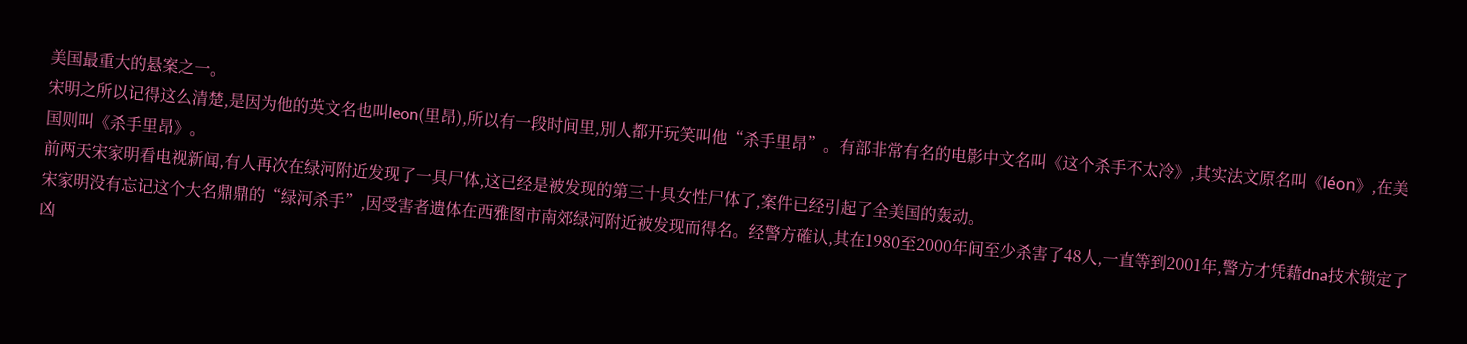美国最重大的悬案之一。
宋明之所以记得这么清楚,是因为他的英文名也叫leon(里昂),所以有一段时间里,別人都开玩笑叫他“杀手里昂”。有部非常有名的电影中文名叫《这个杀手不太冷》,其实法文原名叫《léon》,在美国则叫《杀手里昂》。
前两天宋家明看电视新闻,有人再次在绿河附近发现了一具尸体,这已经是被发现的第三十具女性尸体了,案件已经引起了全美国的轰动。
宋家明没有忘记这个大名鼎鼎的“绿河杀手”,因受害者遗体在西雅图市南郊绿河附近被发现而得名。经警方確认,其在1980至2000年间至少杀害了48人,一直等到2001年,警方才凭藉dna技术锁定了凶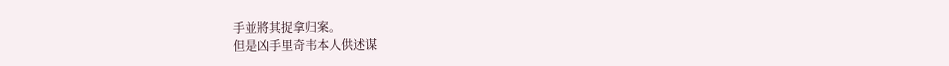手並將其捉拿归案。
但是凶手里奇韦本人供述谋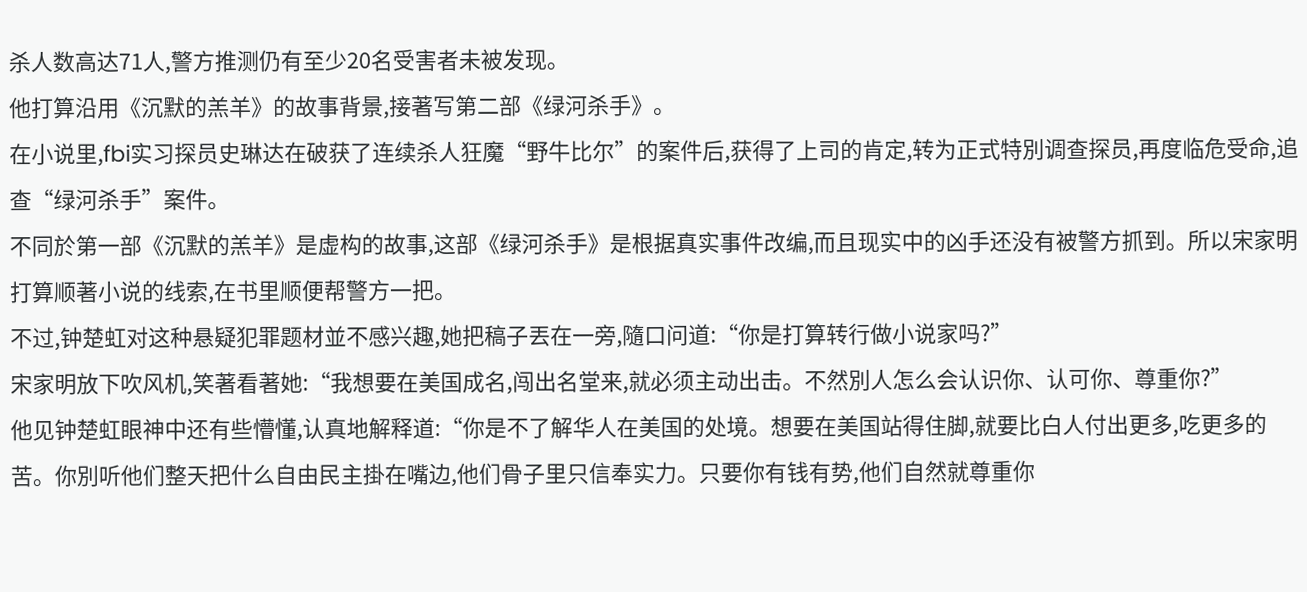杀人数高达71人,警方推测仍有至少20名受害者未被发现。
他打算沿用《沉默的羔羊》的故事背景,接著写第二部《绿河杀手》。
在小说里,fbi实习探员史琳达在破获了连续杀人狂魔“野牛比尔”的案件后,获得了上司的肯定,转为正式特別调查探员,再度临危受命,追查“绿河杀手”案件。
不同於第一部《沉默的羔羊》是虚构的故事,这部《绿河杀手》是根据真实事件改编,而且现实中的凶手还没有被警方抓到。所以宋家明打算顺著小说的线索,在书里顺便帮警方一把。
不过,钟楚虹对这种悬疑犯罪题材並不感兴趣,她把稿子丟在一旁,隨口问道:“你是打算转行做小说家吗?”
宋家明放下吹风机,笑著看著她:“我想要在美国成名,闯出名堂来,就必须主动出击。不然別人怎么会认识你、认可你、尊重你?”
他见钟楚虹眼神中还有些懵懂,认真地解释道:“你是不了解华人在美国的处境。想要在美国站得住脚,就要比白人付出更多,吃更多的苦。你別听他们整天把什么自由民主掛在嘴边,他们骨子里只信奉实力。只要你有钱有势,他们自然就尊重你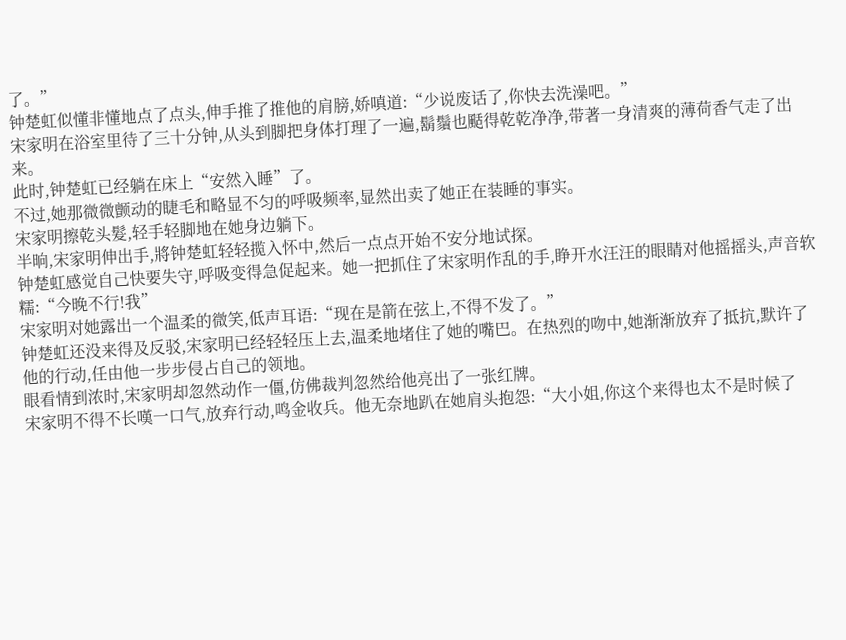了。”
钟楚虹似懂非懂地点了点头,伸手推了推他的肩膀,娇嗔道:“少说废话了,你快去洗澡吧。”
宋家明在浴室里待了三十分钟,从头到脚把身体打理了一遍,鬍鬚也颳得乾乾净净,带著一身清爽的薄荷香气走了出来。
此时,钟楚虹已经躺在床上“安然入睡”了。
不过,她那微微颤动的睫毛和略显不匀的呼吸频率,显然出卖了她正在装睡的事实。
宋家明擦乾头髮,轻手轻脚地在她身边躺下。
半晌,宋家明伸出手,將钟楚虹轻轻揽入怀中,然后一点点开始不安分地试探。
钟楚虹感觉自己快要失守,呼吸变得急促起来。她一把抓住了宋家明作乱的手,睁开水汪汪的眼睛对他摇摇头,声音软糯:“今晚不行!我”
宋家明对她露出一个温柔的微笑,低声耳语:“现在是箭在弦上,不得不发了。”
钟楚虹还没来得及反驳,宋家明已经轻轻压上去,温柔地堵住了她的嘴巴。在热烈的吻中,她渐渐放弃了抵抗,默许了他的行动,任由他一步步侵占自己的领地。
眼看情到浓时,宋家明却忽然动作一僵,仿佛裁判忽然给他亮出了一张红牌。
宋家明不得不长嘆一口气,放弃行动,鸣金收兵。他无奈地趴在她肩头抱怨:“大小姐,你这个来得也太不是时候了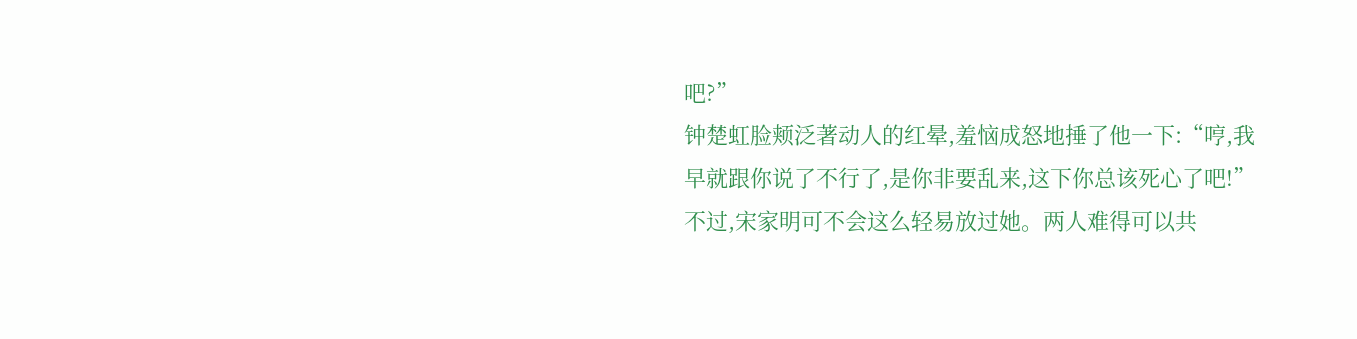吧?”
钟楚虹脸颊泛著动人的红晕,羞恼成怒地捶了他一下:“哼,我早就跟你说了不行了,是你非要乱来,这下你总该死心了吧!”
不过,宋家明可不会这么轻易放过她。两人难得可以共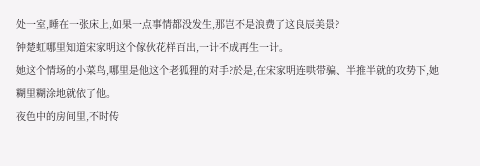处一室,睡在一张床上,如果一点事情都没发生,那岂不是浪费了这良辰美景?
钟楚虹哪里知道宋家明这个傢伙花样百出,一计不成再生一计。
她这个情场的小菜鸟,哪里是他这个老狐狸的对手?於是,在宋家明连哄带骗、半推半就的攻势下,她糊里糊涂地就依了他。
夜色中的房间里,不时传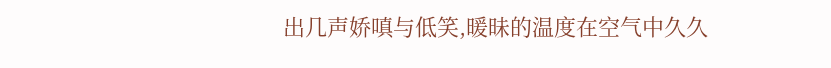出几声娇嗔与低笑,暖昧的温度在空气中久久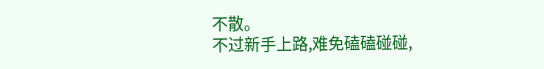不散。
不过新手上路,难免磕磕碰碰,